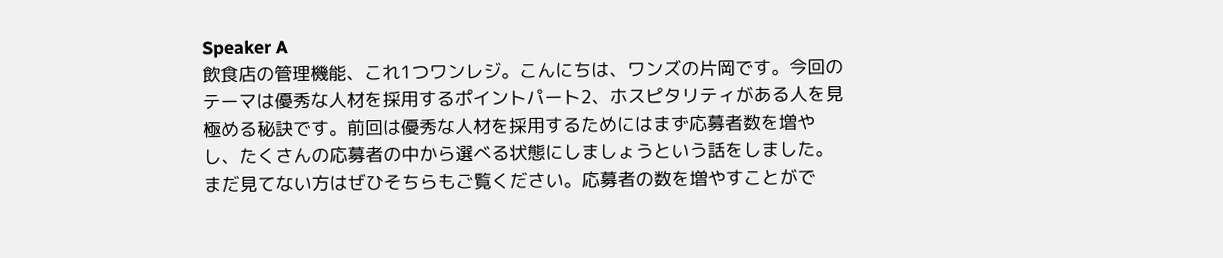Speaker A
飲食店の管理機能、これ1つワンレジ。こんにちは、ワンズの片岡です。今回のテーマは優秀な人材を採用するポイントパート2、ホスピタリティがある人を見極める秘訣です。前回は優秀な人材を採用するためにはまず応募者数を増やし、たくさんの応募者の中から選べる状態にしましょうという話をしました。まだ見てない方はぜひそちらもご覧ください。応募者の数を増やすことがで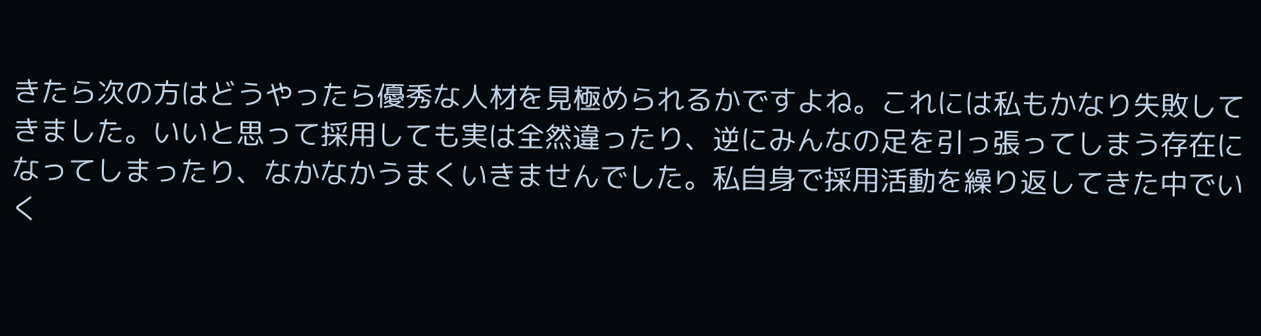きたら次の方はどうやったら優秀な人材を見極められるかですよね。これには私もかなり失敗してきました。いいと思って採用しても実は全然違ったり、逆にみんなの足を引っ張ってしまう存在になってしまったり、なかなかうまくいきませんでした。私自身で採用活動を繰り返してきた中でいく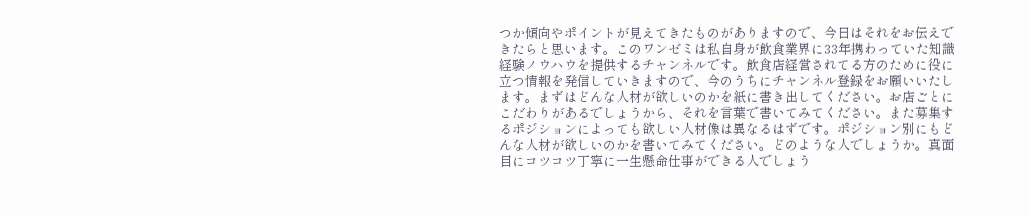つか傾向やポイントが見えてきたものがありますので、今日はそれをお伝えできたらと思います。このワンゼミは私自身が飲食業界に33年携わっていた知識経験ノウハウを提供するチャンネルです。飲食店経営されてる方のために役に立つ情報を発信していきますので、今のうちにチャンネル登録をお願いいたします。まずはどんな人材が欲しいのかを紙に書き出してください。お店ごとにこだわりがあるでしょうから、それを言葉で書いてみてください。また募集するポジションによっても欲しい人材像は異なるはずです。ポジション別にもどんな人材が欲しいのかを書いてみてください。どのような人でしょうか。真面目にコツコツ丁寧に一生懸命仕事ができる人でしょう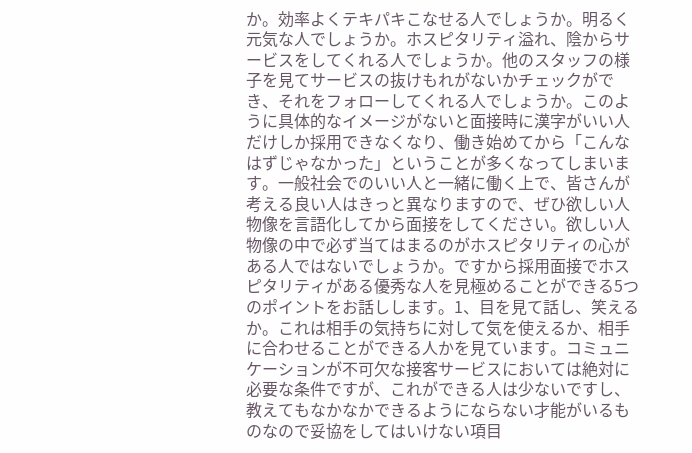か。効率よくテキパキこなせる人でしょうか。明るく元気な人でしょうか。ホスピタリティ溢れ、陰からサービスをしてくれる人でしょうか。他のスタッフの様子を見てサービスの抜けもれがないかチェックができ、それをフォローしてくれる人でしょうか。このように具体的なイメージがないと面接時に漢字がいい人だけしか採用できなくなり、働き始めてから「こんなはずじゃなかった」ということが多くなってしまいます。一般社会でのいい人と一緒に働く上で、皆さんが考える良い人はきっと異なりますので、ぜひ欲しい人物像を言語化してから面接をしてください。欲しい人物像の中で必ず当てはまるのがホスピタリティの心がある人ではないでしょうか。ですから採用面接でホスピタリティがある優秀な人を見極めることができる5つのポイントをお話しします。1、目を見て話し、笑えるか。これは相手の気持ちに対して気を使えるか、相手に合わせることができる人かを見ています。コミュニケーションが不可欠な接客サービスにおいては絶対に必要な条件ですが、これができる人は少ないですし、教えてもなかなかできるようにならない才能がいるものなので妥協をしてはいけない項目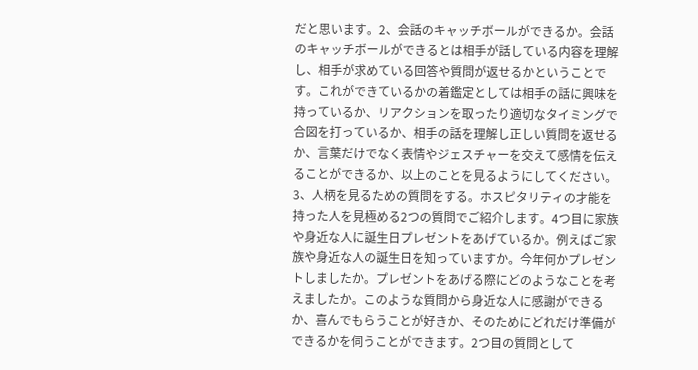だと思います。2、会話のキャッチボールができるか。会話のキャッチボールができるとは相手が話している内容を理解し、相手が求めている回答や質問が返せるかということです。これができているかの着鑑定としては相手の話に興味を持っているか、リアクションを取ったり適切なタイミングで合図を打っているか、相手の話を理解し正しい質問を返せるか、言葉だけでなく表情やジェスチャーを交えて感情を伝えることができるか、以上のことを見るようにしてください。3、人柄を見るための質問をする。ホスピタリティの才能を持った人を見極める2つの質問でご紹介します。4つ目に家族や身近な人に誕生日プレゼントをあげているか。例えばご家族や身近な人の誕生日を知っていますか。今年何かプレゼントしましたか。プレゼントをあげる際にどのようなことを考えましたか。このような質問から身近な人に感謝ができるか、喜んでもらうことが好きか、そのためにどれだけ準備ができるかを伺うことができます。2つ目の質問として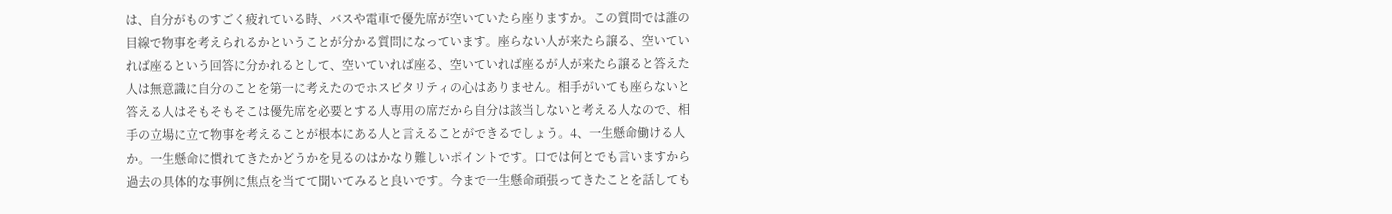は、自分がものすごく疲れている時、バスや電車で優先席が空いていたら座りますか。この質問では誰の目線で物事を考えられるかということが分かる質問になっています。座らない人が来たら譲る、空いていれば座るという回答に分かれるとして、空いていれば座る、空いていれば座るが人が来たら譲ると答えた人は無意識に自分のことを第一に考えたのでホスピタリティの心はありません。相手がいても座らないと答える人はそもそもそこは優先席を必要とする人専用の席だから自分は該当しないと考える人なので、相手の立場に立て物事を考えることが根本にある人と言えることができるでしょう。4、一生懸命働ける人か。一生懸命に慣れてきたかどうかを見るのはかなり難しいポイントです。口では何とでも言いますから過去の具体的な事例に焦点を当てて聞いてみると良いです。今まで一生懸命頑張ってきたことを話しても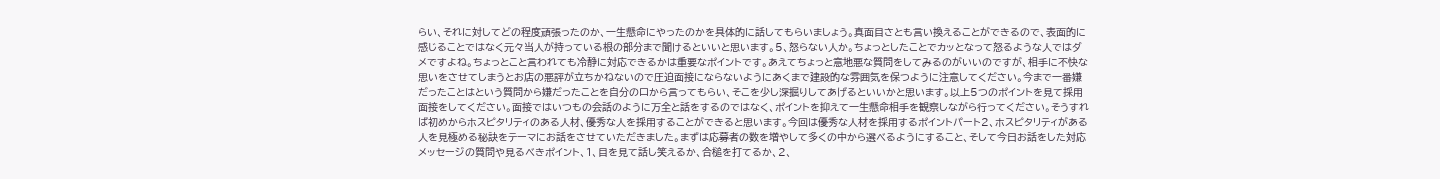らい、それに対してどの程度頑張ったのか、一生懸命にやったのかを具体的に話してもらいましょう。真面目さとも言い換えることができるので、表面的に感じることではなく元々当人が持っている根の部分まで聞けるといいと思います。5、怒らない人か。ちょっとしたことでカッとなって怒るような人ではダメですよね。ちょっとこと言われても冷静に対応できるかは重要なポイントです。あえてちょっと意地悪な質問をしてみるのがいいのですが、相手に不快な思いをさせてしまうとお店の悪評が立ちかねないので圧迫面接にならないようにあくまで建設的な雰囲気を保つように注意してください。今まで一番嫌だったことはという質問から嫌だったことを自分の口から言ってもらい、そこを少し深掘りしてあげるといいかと思います。以上5つのポイントを見て採用面接をしてください。面接ではいつもの会話のように万全と話をするのではなく、ポイントを抑えて一生懸命相手を観察しながら行ってください。そうすれば初めからホスピタリティのある人材、優秀な人を採用することができると思います。今回は優秀な人材を採用するポイントパート2、ホスピタリティがある人を見極める秘訣をテーマにお話をさせていただきました。まずは応募者の数を増やして多くの中から選べるようにすること、そして今日お話をした対応メッセージの質問や見るべきポイント、1、目を見て話し笑えるか、合槌を打てるか、2、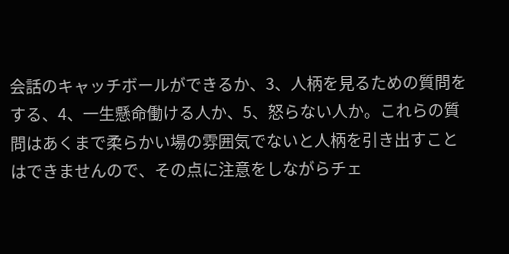会話のキャッチボールができるか、3、人柄を見るための質問をする、4、一生懸命働ける人か、5、怒らない人か。これらの質問はあくまで柔らかい場の雰囲気でないと人柄を引き出すことはできませんので、その点に注意をしながらチェ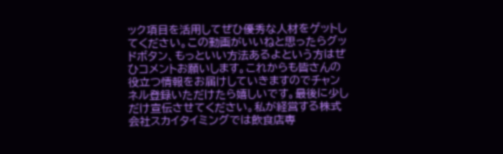ック項目を活用してぜひ優秀な人材をゲットしてください。この動画がいいねと思ったらグッドボタン、もっといい方法あるよという方はぜひコメントお願いします。これからも皆さんの役立つ情報をお届けしていきますのでチャンネル登録いただけたら嬉しいです。最後に少しだけ宣伝させてください。私が経営する株式会社スカイタイミングでは飲食店専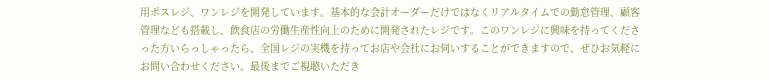用ポスレジ、ワンレジを開発しています。基本的な会計オーダーだけではなくリアルタイムでの勤怠管理、顧客管理なども搭載し、飲食店の労働生産性向上のために開発されたレジです。このワンレジに興味を持ってくださった方いらっしゃったら、全国レジの実機を持ってお店や会社にお伺いすることができますので、ぜひお気軽にお問い合わせください。最後までご視聴いただき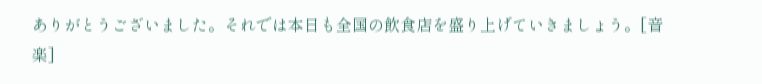ありがとうございました。それでは本日も全国の飲食店を盛り上げていきましょう。[音楽]